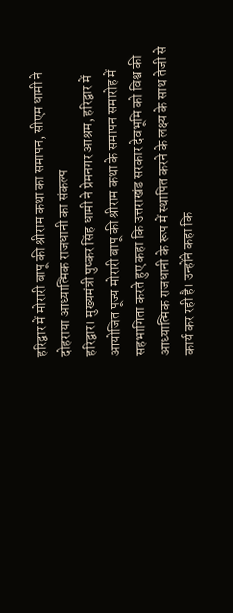हरिद्वार में मोरारी बापू की श्रीराम कथा का समापन, सीएम धामी ने दोहराया आध्यात्मिक राजधानी का संकल्प
हरिद्वार। मुख्यमंत्री पुष्कर सिंह धामी ने प्रेमनगर आश्रम, हरिद्वार में आयोजित पूज्य मोरारी बापू की श्रीराम कथा के समापन समारोह में सहभागिता करते हुए कहा कि उत्तराखंड सरकार देवभूमि को विश्व की आध्यात्मिक राजधानी के रूप में स्थापित करने के लक्ष्य के साथ तेजी से कार्य कर रही है। उन्होंने कहा कि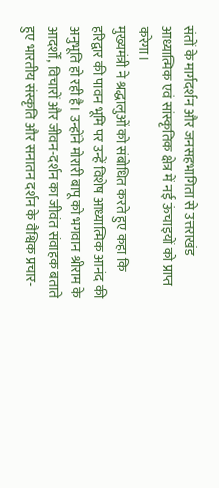संतों के मार्गदर्शन और जनसहभागिता से उत्तराखंड आध्यात्मिक एवं सांस्कृतिक क्षेत्र में नई ऊंचाइयों को प्राप्त करेगा।
मुख्यमंत्री ने श्रद्धालुओं को संबोधित करते हुए कहा कि हरिद्वार की पावन भूमि पर उन्हें विशेष आध्यात्मिक आनंद की अनुभूति हो रही है। उन्होंने मोरारी बापू को भगवान श्रीराम के आदर्शों, विचारों और जीवन-दर्शन का जीवंत संवाहक बताते हुए भारतीय संस्कृति और सनातन दर्शन के वैश्विक प्रचार-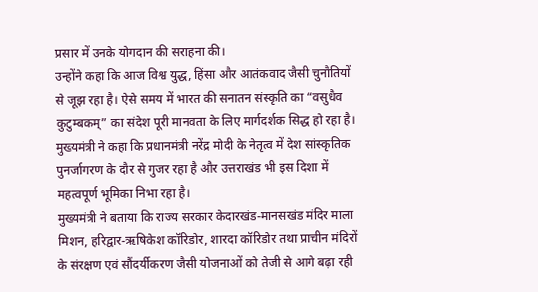प्रसार में उनके योगदान की सराहना की।
उन्होंने कहा कि आज विश्व युद्ध, हिंसा और आतंकवाद जैसी चुनौतियों से जूझ रहा है। ऐसे समय में भारत की सनातन संस्कृति का “वसुधैव कुटुम्बकम्” का संदेश पूरी मानवता के लिए मार्गदर्शक सिद्ध हो रहा है। मुख्यमंत्री ने कहा कि प्रधानमंत्री नरेंद्र मोदी के नेतृत्व में देश सांस्कृतिक पुनर्जागरण के दौर से गुजर रहा है और उत्तराखंड भी इस दिशा में महत्वपूर्ण भूमिका निभा रहा है।
मुख्यमंत्री ने बताया कि राज्य सरकार केदारखंड-मानसखंड मंदिर माला मिशन, हरिद्वार-ऋषिकेश कॉरिडोर, शारदा कॉरिडोर तथा प्राचीन मंदिरों के संरक्षण एवं सौंदर्यीकरण जैसी योजनाओं को तेजी से आगे बढ़ा रही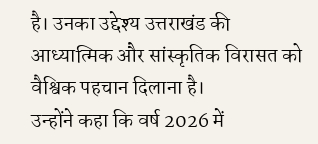है। उनका उद्देश्य उत्तराखंड की आध्यात्मिक और सांस्कृतिक विरासत को वैश्विक पहचान दिलाना है।
उन्होंने कहा कि वर्ष 2026 में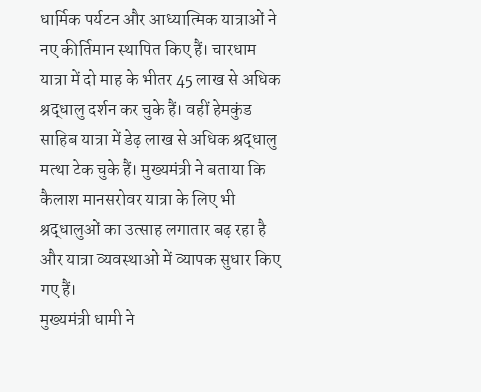धार्मिक पर्यटन और आध्यात्मिक यात्राओं ने नए कीर्तिमान स्थापित किए हैं। चारधाम यात्रा में दो माह के भीतर 45 लाख से अधिक श्रद्धालु दर्शन कर चुके हैं। वहीं हेमकुंड साहिब यात्रा में डेढ़ लाख से अधिक श्रद्धालु मत्था टेक चुके हैं। मुख्यमंत्री ने बताया कि कैलाश मानसरोवर यात्रा के लिए भी श्रद्धालुओं का उत्साह लगातार बढ़ रहा है और यात्रा व्यवस्थाओं में व्यापक सुधार किए गए हैं।
मुख्यमंत्री धामी ने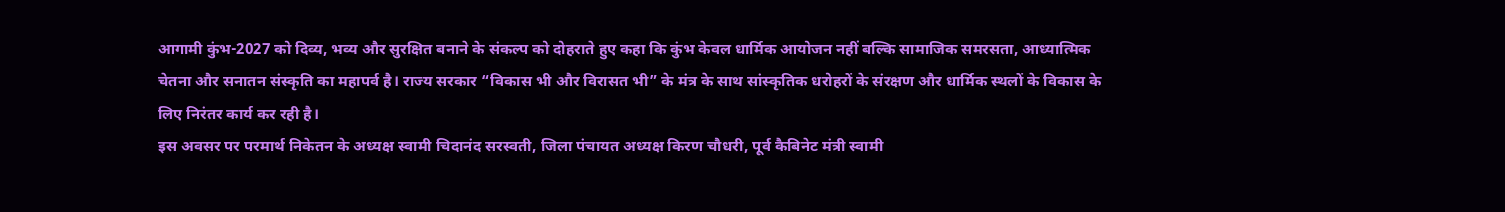आगामी कुंभ-2027 को दिव्य, भव्य और सुरक्षित बनाने के संकल्प को दोहराते हुए कहा कि कुंभ केवल धार्मिक आयोजन नहीं बल्कि सामाजिक समरसता, आध्यात्मिक चेतना और सनातन संस्कृति का महापर्व है। राज्य सरकार “विकास भी और विरासत भी” के मंत्र के साथ सांस्कृतिक धरोहरों के संरक्षण और धार्मिक स्थलों के विकास के लिए निरंतर कार्य कर रही है।
इस अवसर पर परमार्थ निकेतन के अध्यक्ष स्वामी चिदानंद सरस्वती, जिला पंचायत अध्यक्ष किरण चौधरी, पूर्व कैबिनेट मंत्री स्वामी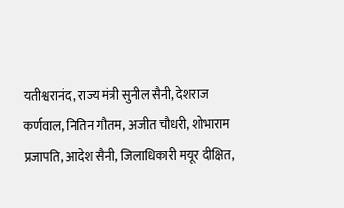यतीश्वरानंद, राज्य मंत्री सुनील सैनी, देशराज कर्णवाल, नितिन गौतम, अजीत चौधरी, शोभाराम प्रजापति, आदेश सैनी, जिलाधिकारी मयूर दीक्षित,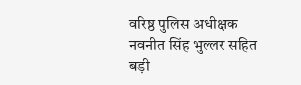वरिष्ठ पुलिस अधीक्षक नवनीत सिंह भुल्लर सहित बड़ी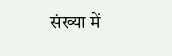संख्या में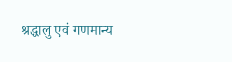श्रद्धालु एवं गणमान्य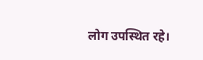लोग उपस्थित रहे।